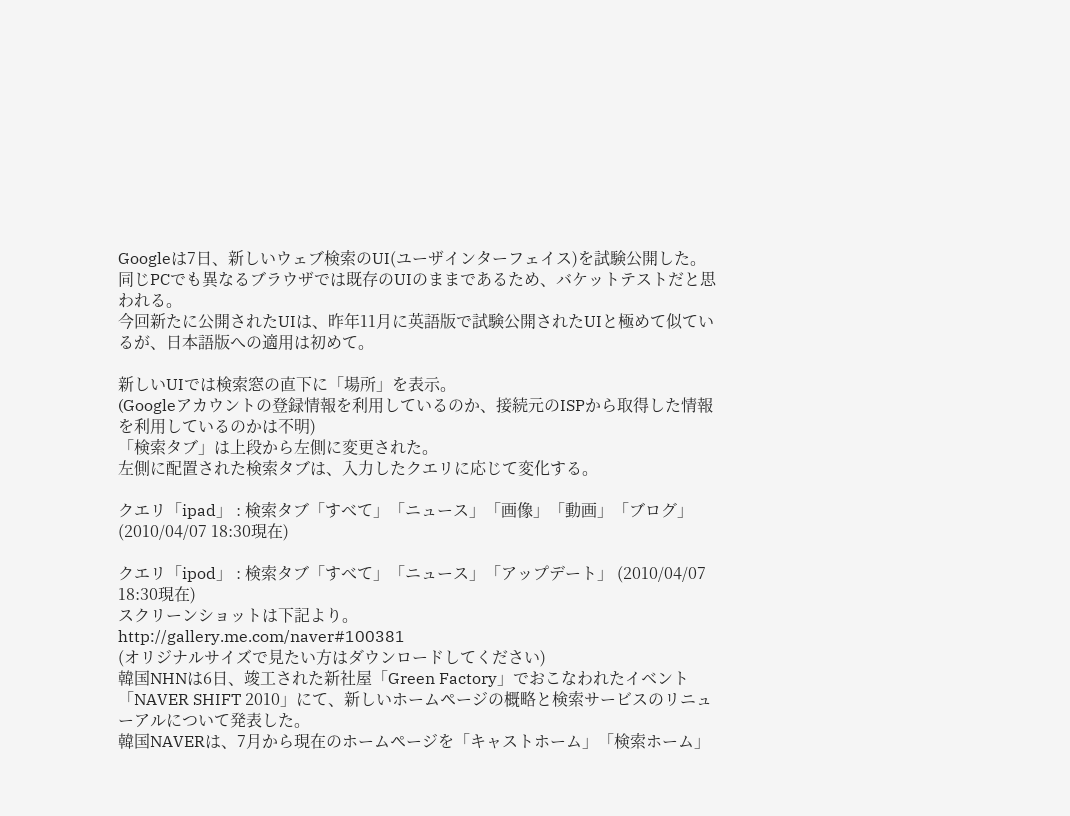Googleは7日、新しいウェブ検索のUI(ユーザインターフェイス)を試験公開した。
同じPCでも異なるブラウザでは既存のUIのままであるため、バケットテストだと思われる。
今回新たに公開されたUIは、昨年11月に英語版で試験公開されたUIと極めて似ているが、日本語版への適用は初めて。

新しいUIでは検索窓の直下に「場所」を表示。
(Googleアカウントの登録情報を利用しているのか、接続元のISPから取得した情報を利用しているのかは不明)
「検索タブ」は上段から左側に変更された。
左側に配置された検索タブは、入力したクエリに応じて変化する。

クエリ「ipad」 : 検索タブ「すべて」「ニュース」「画像」「動画」「ブログ」 (2010/04/07 18:30現在)

クエリ「ipod」 : 検索タブ「すべて」「ニュース」「アップデート」 (2010/04/07 18:30現在)
スクリーンショットは下記より。
http://gallery.me.com/naver#100381
(オリジナルサイズで見たい方はダウンロードしてください)
韓国NHNは6日、竣工された新社屋「Green Factory」でおこなわれたイベント「NAVER SHIFT 2010」にて、新しいホームページの概略と検索サービスのリニューアルについて発表した。
韓国NAVERは、7月から現在のホームページを「キャストホーム」「検索ホーム」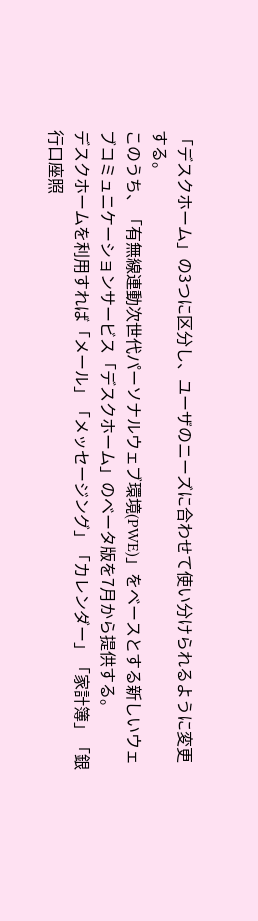「デスクホーム」の3つに区分し、ユーザのニーズに合わせて使い分けられるように変更する。
このうち、「有無線連動次世代パーソナルウェブ環境(PWE)」をベースとする新しいウェブコミュニケーションサービス「デスクホーム」のベータ版を7月から提供する。
デスクホームを利用すれば「メール」「メッセージング」「カレンダー」「家計簿」「銀行口座照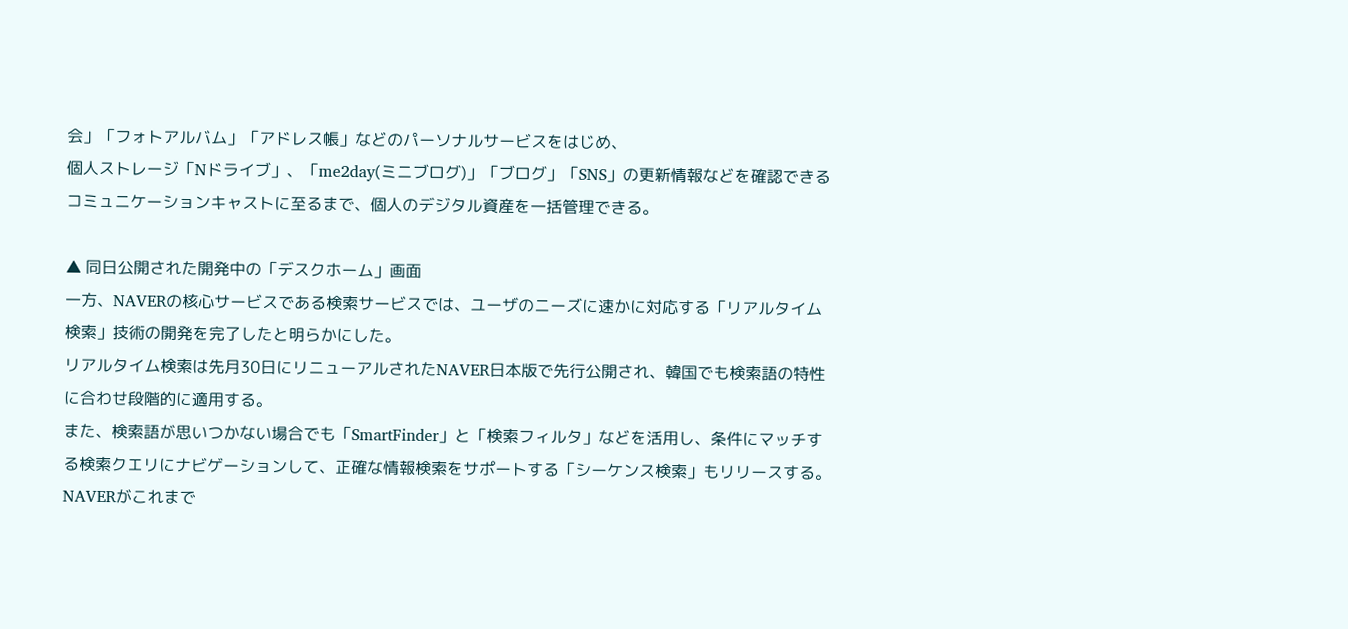会」「フォトアルバム」「アドレス帳」などのパーソナルサービスをはじめ、
個人ストレージ「Nドライブ」、「me2day(ミニブログ)」「ブログ」「SNS」の更新情報などを確認できるコミュニケーションキャストに至るまで、個人のデジタル資産を一括管理できる。

▲ 同日公開された開発中の「デスクホーム」画面
一方、NAVERの核心サービスである検索サービスでは、ユーザのニーズに速かに対応する「リアルタイム検索」技術の開発を完了したと明らかにした。
リアルタイム検索は先月30日にリニューアルされたNAVER日本版で先行公開され、韓国でも検索語の特性に合わせ段階的に適用する。
また、検索語が思いつかない場合でも「SmartFinder」と「検索フィルタ」などを活用し、条件にマッチする検索クエリにナビゲーションして、正確な情報検索をサポートする「シーケンス検索」もリリースする。
NAVERがこれまで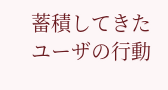蓄積してきたユーザの行動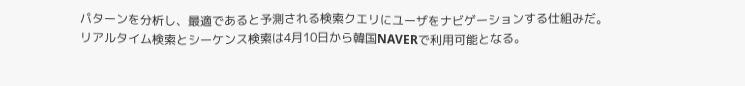パターンを分析し、最適であると予測される検索クエリにユーザをナビゲーションする仕組みだ。
リアルタイム検索とシーケンス検索は4月10日から韓国NAVERで利用可能となる。